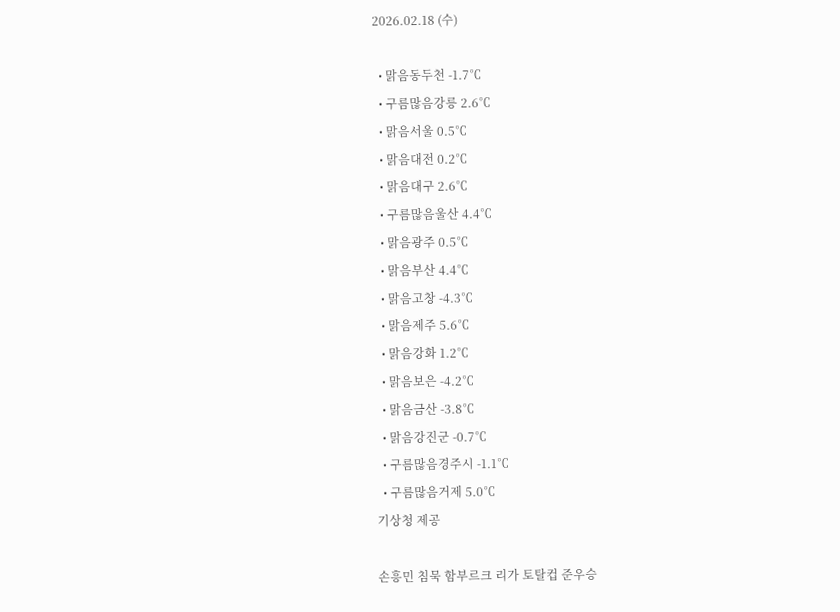2026.02.18 (수)

  • 맑음동두천 -1.7℃
  • 구름많음강릉 2.6℃
  • 맑음서울 0.5℃
  • 맑음대전 0.2℃
  • 맑음대구 2.6℃
  • 구름많음울산 4.4℃
  • 맑음광주 0.5℃
  • 맑음부산 4.4℃
  • 맑음고창 -4.3℃
  • 맑음제주 5.6℃
  • 맑음강화 1.2℃
  • 맑음보은 -4.2℃
  • 맑음금산 -3.8℃
  • 맑음강진군 -0.7℃
  • 구름많음경주시 -1.1℃
  • 구름많음거제 5.0℃
기상청 제공

손흥민 침묵 함부르크 리가 토탈컵 준우승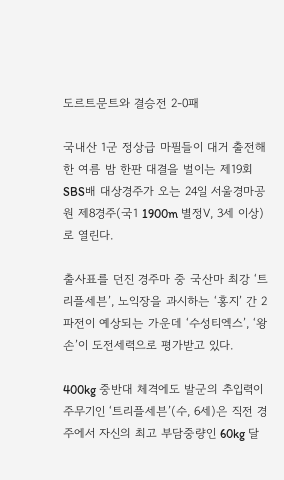도르트문트와 결승전 2-0패

국내산 1군 정상급 마필들이 대거 출전해 한 여름 밤 한판 대결을 벌이는 제19회 SBS배 대상경주가 오는 24일 서울경마공원 제8경주(국1 1900m 별정Ⅴ, 3세 이상)로 열린다.

출사표를 던진 경주마 중 국산마 최강 ‘트리플세븐’, 노익장을 과시하는 ‘홍지’ 간 2파전이 예상되는 가운데 ‘수성티엑스’, ‘왕손’이 도전세력으로 평가받고 있다.

400kg 중반대 체격에도 발군의 추입력이 주무기인 ‘트리플세븐’(수, 6세)은 직전 경주에서 자신의 최고 부담중량인 60kg 달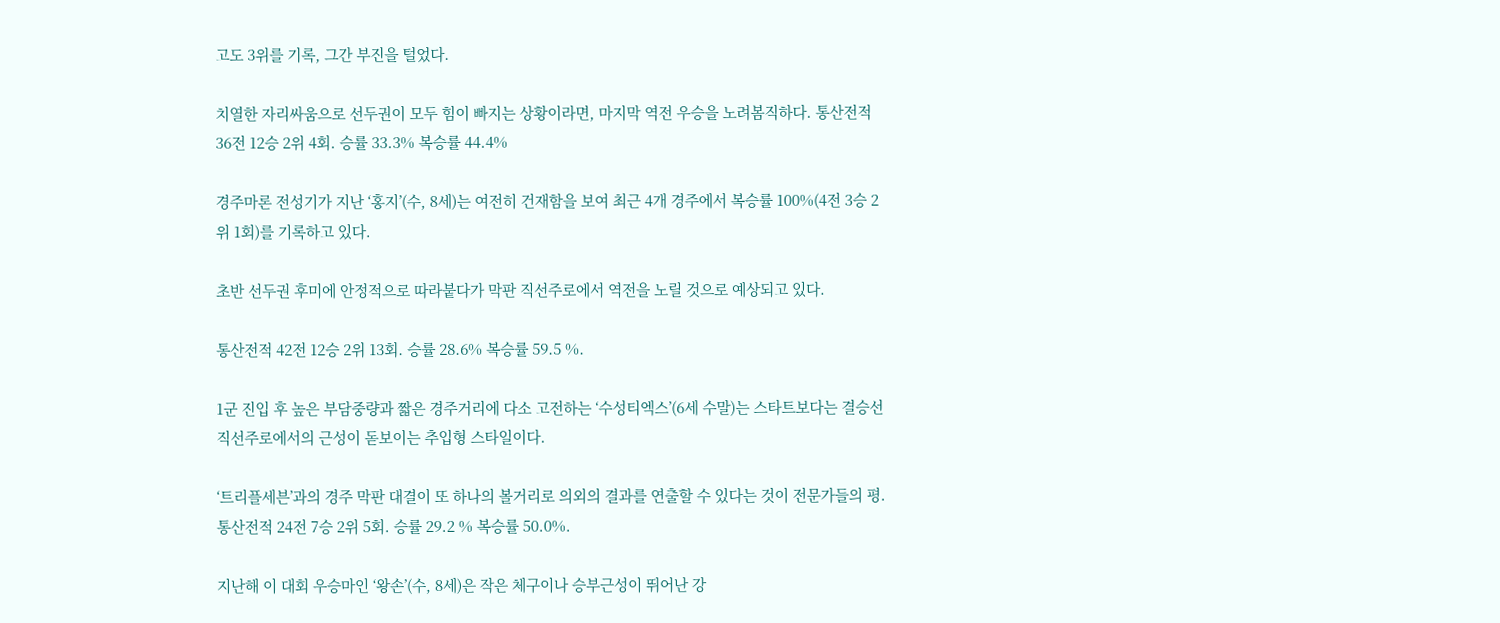고도 3위를 기록, 그간 부진을 털었다.

치열한 자리싸움으로 선두권이 모두 힘이 빠지는 상황이라면, 마지막 역전 우승을 노려봄직하다. 통산전적 36전 12승 2위 4회. 승률 33.3% 복승률 44.4%

경주마론 전성기가 지난 ‘홍지’(수, 8세)는 여전히 건재함을 보여 최근 4개 경주에서 복승률 100%(4전 3승 2위 1회)를 기록하고 있다.

초반 선두권 후미에 안정적으로 따라붙다가 막판 직선주로에서 역전을 노릴 것으로 예상되고 있다.

통산전적 42전 12승 2위 13회. 승률 28.6% 복승률 59.5 %.

1군 진입 후 높은 부담중량과 짧은 경주거리에 다소 고전하는 ‘수성티엑스’(6세 수말)는 스타트보다는 결승선 직선주로에서의 근성이 돋보이는 추입형 스타일이다.

‘트리플세븐’과의 경주 막판 대결이 또 하나의 볼거리로 의외의 결과를 연출할 수 있다는 것이 전문가들의 평. 통산전적 24전 7승 2위 5회. 승률 29.2 % 복승률 50.0%.

지난해 이 대회 우승마인 ‘왕손’(수, 8세)은 작은 체구이나 승부근성이 뛰어난 강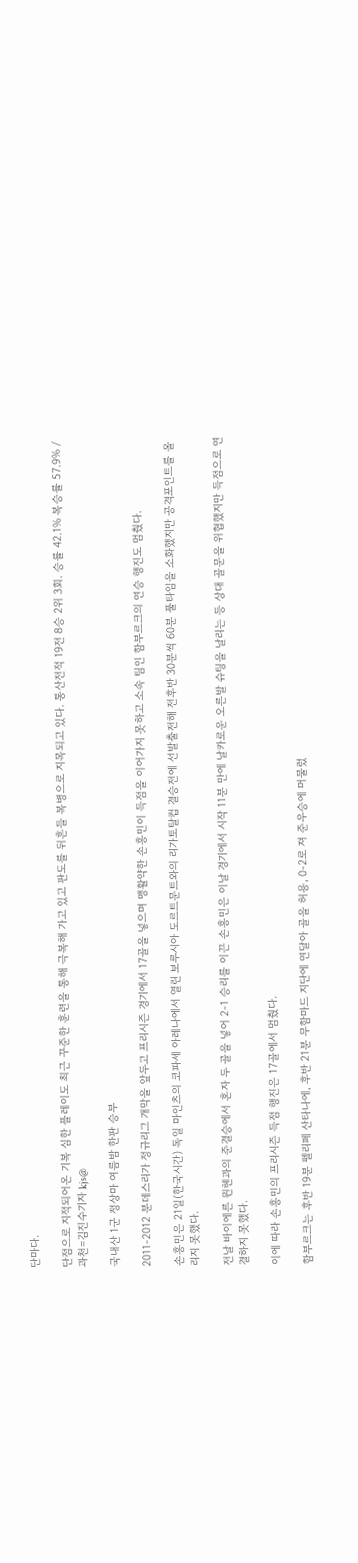단마다.

단점으로 지적되어온 기복 심한 플레이도 최근 꾸준한 훈련을 통해 극복해 가고 있고 판도를 뒤흔들 복병으로 지목되고 있다. 통산전적 19전 8승 2위 3회. 승률 42.1% 복승률 57.9% /과천=김진수기자 kjs@

국내산 1군 정상마 여름밤 한판 승부

2011-2012 분데스리가 정규리그 개막을 앞두고 프리시즌 경기에서 17골을 넣으며 맹활약한 손흥민이 득점을 이어가지 못하고 소속 팀인 함부르크의 연승 행진도 멈췄다.

손흥민은 21일(한국시간) 독일 마인츠의 코파세 아레나에서 열린 보루시아 도르트문트와의 리가토탈컵 결승전에 선발출전해 전후반 30분씩 60분 풀타임을 소화했지만 공격포인트를 올리지 못했다.

전날 바이에른 뮌헨과의 준결승에서 혼자 두 골을 넣어 2-1 승리를 이끈 손흥민은 이날 경기에서 시작 11분 만에 날카로운 오른발 슈팅을 날리는 등 상대 골문을 위협했지만 득점으로 연결하지 못했다.

이에 따라 손흥민의 프리시즌 득점 행진은 17골에서 멈췄다.

함부르크는 후반 19분 펠리페 산타나에, 후반 21분 무함마드 지단에 연달아 골을 허용, 0-2로 져 준우승에 머물렀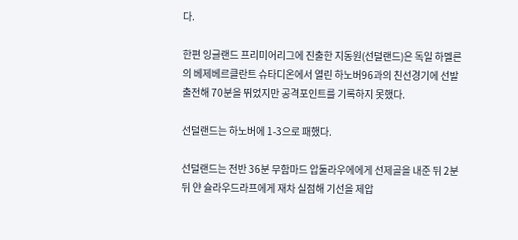다.

한편 잉글랜드 프리미어리그에 진출한 지동원(선덜랜드)은 독일 하멜른의 베제베르클란트 슈타디온에서 열린 하노버96과의 친선경기에 선발출전해 70분을 뛰었지만 공격포인트를 기록하지 못했다.

선덜랜드는 하노버에 1-3으로 패했다.

선덜랜드는 전반 36분 무함마드 압둘라우에에게 선제골을 내준 뒤 2분 뒤 얀 슐라우드라프에게 재차 실점해 기선을 제압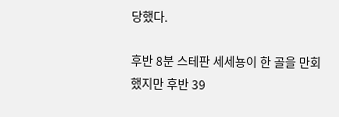당했다.

후반 8분 스테판 세세뇽이 한 골을 만회했지만 후반 39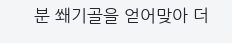분 쐐기골을 얻어맞아 더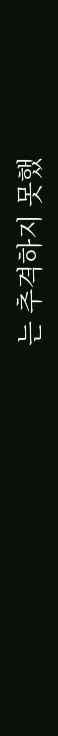는 추격하지 못했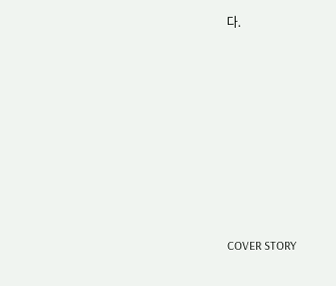다.








COVER STORY